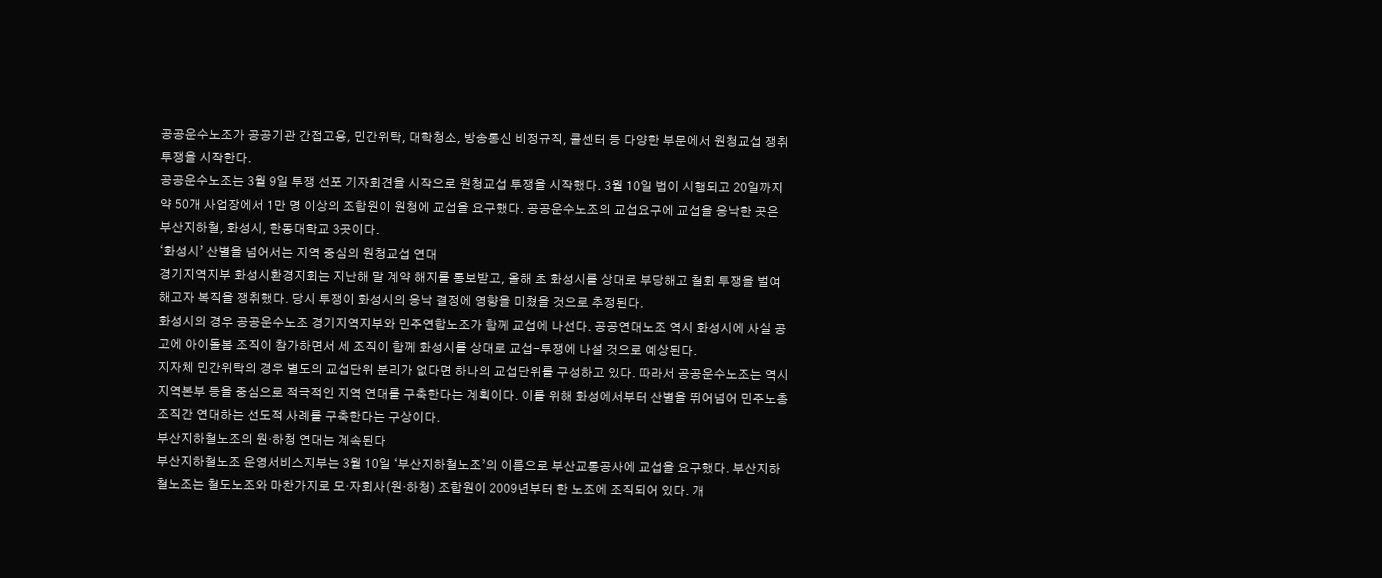공공운수노조가 공공기관 간접고용, 민간위탁, 대학청소, 방송통신 비정규직, 콜센터 등 다양한 부문에서 원청교섭 쟁취 투쟁을 시작한다.
공공운수노조는 3월 9일 투쟁 선포 기자회견을 시작으로 원청교섭 투쟁을 시작했다. 3월 10일 법이 시행되고 20일까지 약 50개 사업장에서 1만 명 이상의 조합원이 원청에 교섭을 요구했다. 공공운수노조의 교섭요구에 교섭을 응낙한 곳은 부산지하철, 화성시, 한동대학교 3곳이다.
‘화성시’ 산별을 넘어서는 지역 중심의 원청교섭 연대
경기지역지부 화성시환경지회는 지난해 말 계약 해지를 통보받고, 올해 초 화성시를 상대로 부당해고 철회 투쟁을 벌여 해고자 복직을 쟁취했다. 당시 투쟁이 화성시의 응낙 결정에 영향을 미쳤을 것으로 추정된다.
화성시의 경우 공공운수노조 경기지역지부와 민주연합노조가 함께 교섭에 나선다. 공공연대노조 역시 화성시에 사실 공고에 아이돌봄 조직이 참가하면서 세 조직이 함께 화성시를 상대로 교섭-투쟁에 나설 것으로 예상된다.
지자체 민간위탁의 경우 별도의 교섭단위 분리가 없다면 하나의 교섭단위를 구성하고 있다. 따라서 공공운수노조는 역시 지역본부 등을 중심으로 적극적인 지역 연대를 구축한다는 계획이다. 이를 위해 화성에서부터 산별을 뛰어넘어 민주노총 조직간 연대하는 선도적 사례를 구축한다는 구상이다.
부산지하철노조의 원·하청 연대는 계속된다
부산지하철노조 운영서비스지부는 3월 10일 ‘부산지하철노조’의 이름으로 부산교통공사에 교섭을 요구했다. 부산지하철노조는 철도노조와 마찬가지로 모·자회사(원·하청) 조합원이 2009년부터 한 노조에 조직되어 있다. 개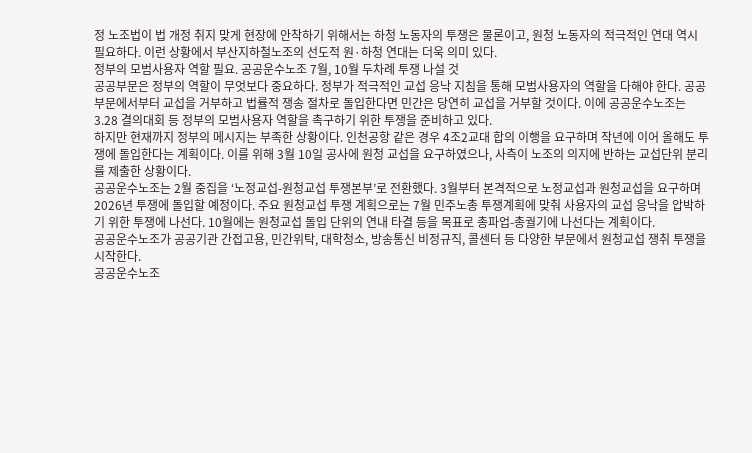정 노조법이 법 개정 취지 맞게 현장에 안착하기 위해서는 하청 노동자의 투쟁은 물론이고, 원청 노동자의 적극적인 연대 역시 필요하다. 이런 상황에서 부산지하철노조의 선도적 원·하청 연대는 더욱 의미 있다.
정부의 모범사용자 역할 필요. 공공운수노조 7월, 10월 두차례 투쟁 나설 것
공공부문은 정부의 역할이 무엇보다 중요하다. 정부가 적극적인 교섭 응낙 지침을 통해 모범사용자의 역할을 다해야 한다. 공공부문에서부터 교섭을 거부하고 법률적 쟁송 절차로 돌입한다면 민간은 당연히 교섭을 거부할 것이다. 이에 공공운수노조는 3.28 결의대회 등 정부의 모범사용자 역할을 촉구하기 위한 투쟁을 준비하고 있다.
하지만 현재까지 정부의 메시지는 부족한 상황이다. 인천공항 같은 경우 4조2교대 합의 이행을 요구하며 작년에 이어 올해도 투쟁에 돌입한다는 계획이다. 이를 위해 3월 10일 공사에 원청 교섭을 요구하였으나, 사측이 노조의 의지에 반하는 교섭단위 분리를 제출한 상황이다.
공공운수노조는 2월 중집을 ‘노정교섭-원청교섭 투쟁본부’로 전환했다. 3월부터 본격적으로 노정교섭과 원청교섭을 요구하며 2026년 투쟁에 돌입할 예정이다. 주요 원청교섭 투쟁 계획으로는 7월 민주노총 투쟁계획에 맞춰 사용자의 교섭 응낙을 압박하기 위한 투쟁에 나선다. 10월에는 원청교섭 돌입 단위의 연내 타결 등을 목표로 총파업-총궐기에 나선다는 계획이다.
공공운수노조가 공공기관 간접고용, 민간위탁, 대학청소, 방송통신 비정규직, 콜센터 등 다양한 부문에서 원청교섭 쟁취 투쟁을 시작한다.
공공운수노조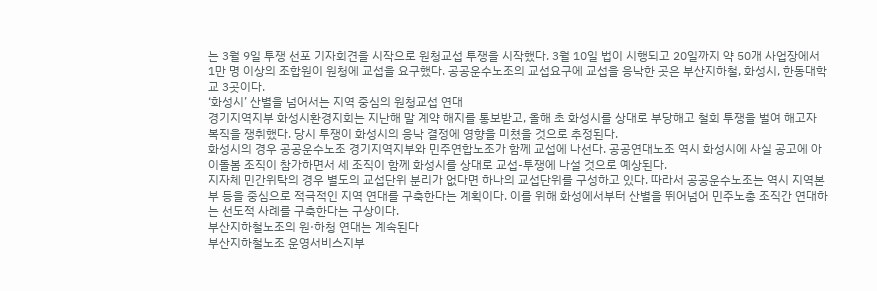는 3월 9일 투쟁 선포 기자회견을 시작으로 원청교섭 투쟁을 시작했다. 3월 10일 법이 시행되고 20일까지 약 50개 사업장에서 1만 명 이상의 조합원이 원청에 교섭을 요구했다. 공공운수노조의 교섭요구에 교섭을 응낙한 곳은 부산지하철, 화성시, 한동대학교 3곳이다.
‘화성시’ 산별을 넘어서는 지역 중심의 원청교섭 연대
경기지역지부 화성시환경지회는 지난해 말 계약 해지를 통보받고, 올해 초 화성시를 상대로 부당해고 철회 투쟁을 벌여 해고자 복직을 쟁취했다. 당시 투쟁이 화성시의 응낙 결정에 영향을 미쳤을 것으로 추정된다.
화성시의 경우 공공운수노조 경기지역지부와 민주연합노조가 함께 교섭에 나선다. 공공연대노조 역시 화성시에 사실 공고에 아이돌봄 조직이 참가하면서 세 조직이 함께 화성시를 상대로 교섭-투쟁에 나설 것으로 예상된다.
지자체 민간위탁의 경우 별도의 교섭단위 분리가 없다면 하나의 교섭단위를 구성하고 있다. 따라서 공공운수노조는 역시 지역본부 등을 중심으로 적극적인 지역 연대를 구축한다는 계획이다. 이를 위해 화성에서부터 산별을 뛰어넘어 민주노총 조직간 연대하는 선도적 사례를 구축한다는 구상이다.
부산지하철노조의 원·하청 연대는 계속된다
부산지하철노조 운영서비스지부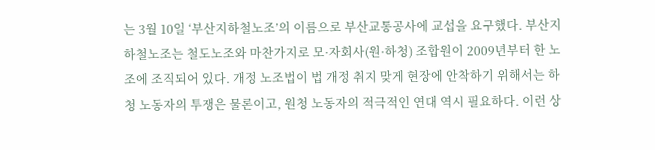는 3월 10일 ‘부산지하철노조’의 이름으로 부산교통공사에 교섭을 요구했다. 부산지하철노조는 철도노조와 마찬가지로 모·자회사(원·하청) 조합원이 2009년부터 한 노조에 조직되어 있다. 개정 노조법이 법 개정 취지 맞게 현장에 안착하기 위해서는 하청 노동자의 투쟁은 물론이고, 원청 노동자의 적극적인 연대 역시 필요하다. 이런 상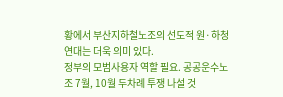황에서 부산지하철노조의 선도적 원·하청 연대는 더욱 의미 있다.
정부의 모범사용자 역할 필요. 공공운수노조 7월, 10월 두차례 투쟁 나설 것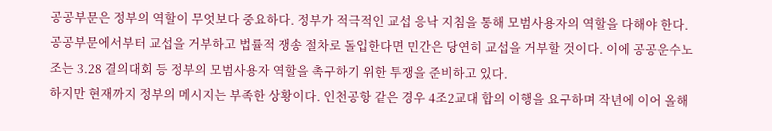공공부문은 정부의 역할이 무엇보다 중요하다. 정부가 적극적인 교섭 응낙 지침을 통해 모범사용자의 역할을 다해야 한다. 공공부문에서부터 교섭을 거부하고 법률적 쟁송 절차로 돌입한다면 민간은 당연히 교섭을 거부할 것이다. 이에 공공운수노조는 3.28 결의대회 등 정부의 모범사용자 역할을 촉구하기 위한 투쟁을 준비하고 있다.
하지만 현재까지 정부의 메시지는 부족한 상황이다. 인천공항 같은 경우 4조2교대 합의 이행을 요구하며 작년에 이어 올해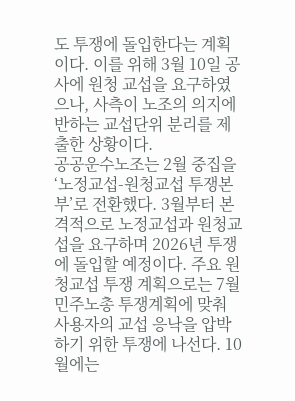도 투쟁에 돌입한다는 계획이다. 이를 위해 3월 10일 공사에 원청 교섭을 요구하였으나, 사측이 노조의 의지에 반하는 교섭단위 분리를 제출한 상황이다.
공공운수노조는 2월 중집을 ‘노정교섭-원청교섭 투쟁본부’로 전환했다. 3월부터 본격적으로 노정교섭과 원청교섭을 요구하며 2026년 투쟁에 돌입할 예정이다. 주요 원청교섭 투쟁 계획으로는 7월 민주노총 투쟁계획에 맞춰 사용자의 교섭 응낙을 압박하기 위한 투쟁에 나선다. 10월에는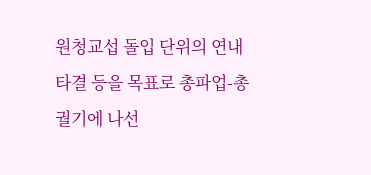원청교섭 돌입 단위의 연내 타결 등을 목표로 총파업-총궐기에 나선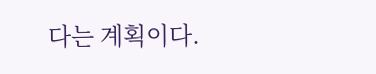다는 계획이다.